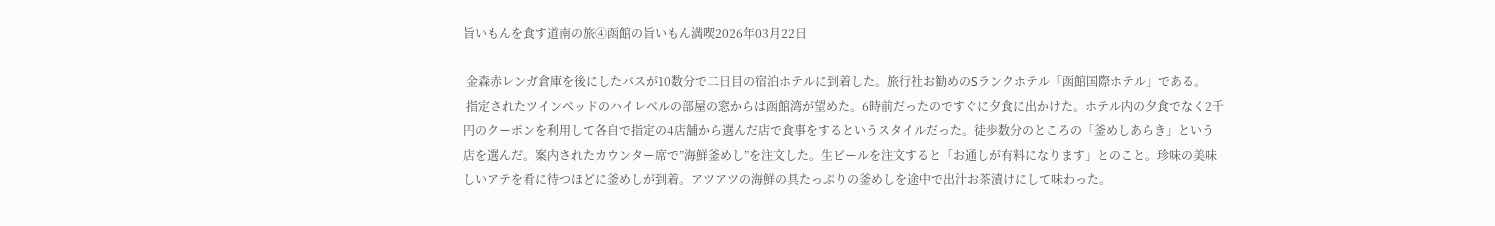旨いもんを食す道南の旅④函館の旨いもん満喫2026年03月22日

 金森赤レンガ倉庫を後にしたバスが10数分で二日目の宿泊ホテルに到着した。旅行社お勧めのSランクホテル「函館国際ホテル」である。
 指定されたツインベッドのハイレベルの部屋の窓からは函館湾が望めた。6時前だったのですぐに夕食に出かけた。ホテル内の夕食でなく2千円のクーポンを利用して各自で指定の4店舗から選んだ店で食事をするというスタイルだった。徒歩数分のところの「釜めしあらき」という店を選んだ。案内されたカウンター席で”海鮮釜めし”を注文した。生ビールを注文すると「お通しが有料になります」とのこと。珍味の美味しいアテを肴に待つほどに釜めしが到着。アツアツの海鮮の具たっぷりの釜めしを途中で出汁お茶漬けにして味わった。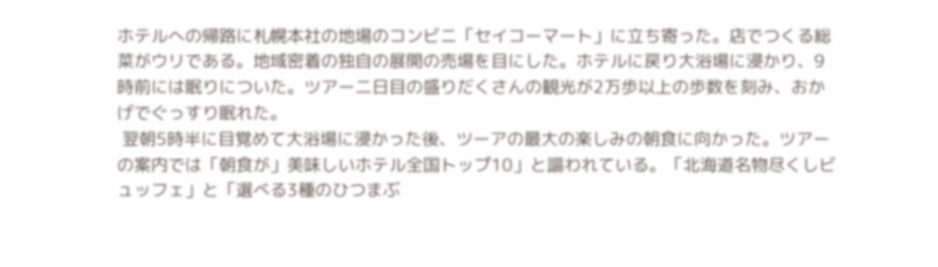ホテルへの帰路に札幌本社の地場のコンビニ「セイコーマート」に立ち寄った。店でつくる総菜がウリである。地域密着の独自の展開の売場を目にした。ホテルに戻り大浴場に浸かり、9時前には眠りについた。ツアー二日目の盛りだくさんの観光が2万歩以上の歩数を刻み、おかげでぐっすり眠れた。
 翌朝5時半に目覚めて大浴場に浸かった後、ツーアの最大の楽しみの朝食に向かった。ツアーの案内では「朝食が」美味しいホテル全国トップ10」と謳われている。「北海道名物尽くしビュッフェ」と「選べる3種のひつまぶ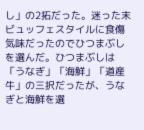し」の2拓だった。迷った末ビュッフェスタイルに食傷気味だったのでひつまぶしを選んだ。ひつまぶしは「うなぎ」「海鮮」「道産牛」の三択だったが、うなぎと海鮮を選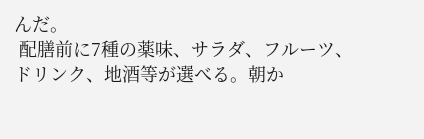んだ。
 配膳前に7種の薬味、サラダ、フルーツ、ドリンク、地酒等が選べる。朝か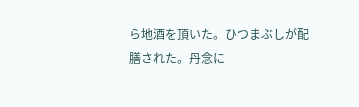ら地酒を頂いた。ひつまぶしが配膳された。丹念に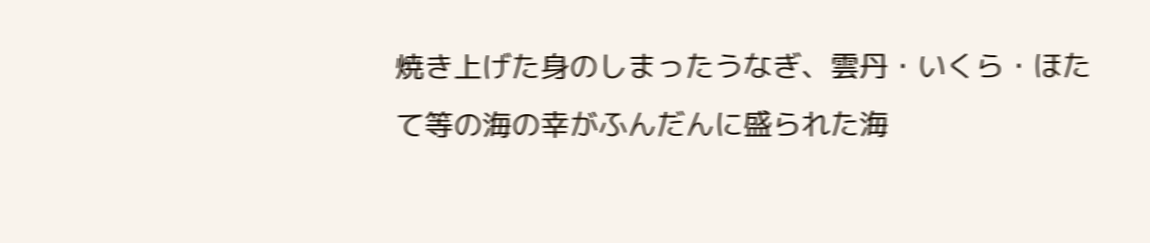焼き上げた身のしまったうなぎ、雲丹・いくら・ほたて等の海の幸がふんだんに盛られた海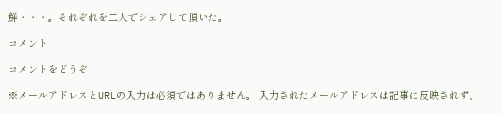鮮・・・。それぞれを二人でシェアして頂いた。

コメント

コメントをどうぞ

※メールアドレスとURLの入力は必須ではありません。 入力されたメールアドレスは記事に反映されず、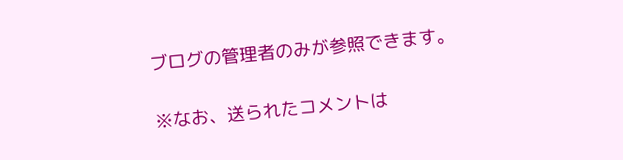ブログの管理者のみが参照できます。

※なお、送られたコメントは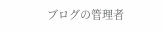ブログの管理者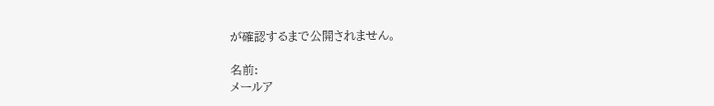が確認するまで公開されません。

名前:
メールア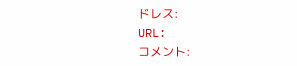ドレス:
URL:
コメント: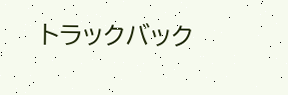トラックバック